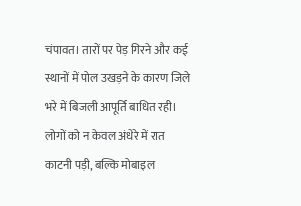चंपावत। तारों पर पेड़ गिरने और कई स्थानों में पोल उखड़ने के कारण जिले भरे में बिजली आपूर्ति बाधित रही। लोगों को न केवल अंधेरे में रात काटनी पड़ी, बल्कि मोबाइल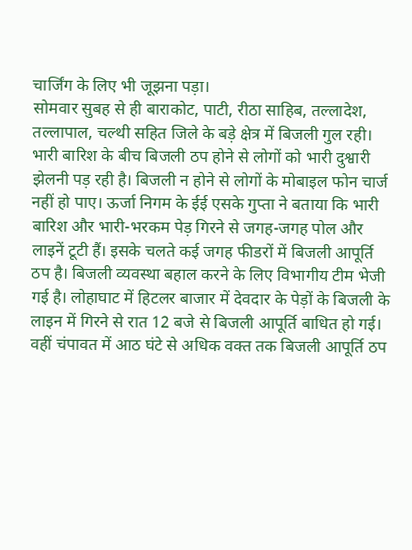चार्जिंग के लिए भी जूझना पड़ा।
सोमवार सुबह से ही बाराकोट, पाटी, रीठा साहिब, तल्लादेश, तल्लापाल, चल्थी सहित जिले के बड़े क्षेत्र में बिजली गुल रही। भारी बारिश के बीच बिजली ठप होने से लोगों को भारी दुश्वारी झेलनी पड़ रही है। बिजली न होने से लोगों के मोबाइल फोन चार्ज नहीं हो पाए। ऊर्जा निगम के ईई एसके गुप्ता ने बताया कि भारी बारिश और भारी-भरकम पेड़ गिरने से जगह-जगह पोल और लाइनें टूटी हैं। इसके चलते कई जगह फीडरों में बिजली आपूर्ति ठप है। बिजली व्यवस्था बहाल करने के लिए विभागीय टीम भेजी गई है। लोहाघाट में हिटलर बाजार में देवदार के पेड़ों के बिजली के लाइन में गिरने से रात 12 बजे से बिजली आपूर्ति बाधित हो गई। वहीं चंपावत में आठ घंटे से अधिक वक्त तक बिजली आपूर्ति ठप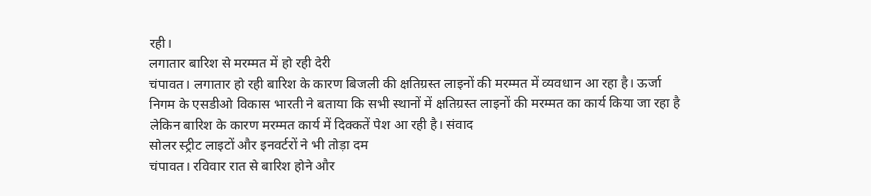रही।
लगातार बारिश से मरम्मत में हो रही देरी
चंपावत। लगातार हो रही बारिश के कारण बिजली की क्षतिग्रस्त लाइनों की मरम्मत में व्यवधान आ रहा है। ऊर्जा निगम के एसडीओ विकास भारती ने बताया कि सभी स्थानों में क्षतिग्रस्त लाइनों की मरम्मत का कार्य किया जा रहा है लेकिन बारिश के कारण मरम्मत कार्य में दिक्कतें पेश आ रही है। संवाद
सोलर स्ट्रीट लाइटों और इनवर्टरों ने भी तोड़ा दम
चंपावत। रविवार रात से बारिश होने और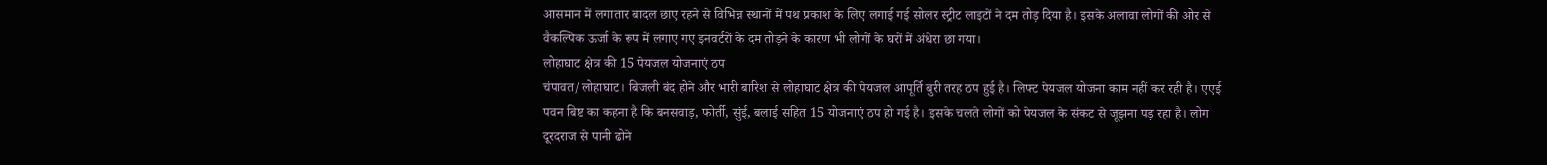आसमान में लगातार बादल छाए रहने से विभिन्न स्थानों में पथ प्रकाश के लिए लगाई गई सोलर स्ट्रीट लाइटों ने दम तोड़ दिया है। इसके अलावा लोगों की ओर से वैकल्पिक ऊर्जा के रूप में लगाए गए इनवर्टरों के दम तोड़ने के कारण भी लोगों के घरों में अंधेरा छा गया।
लोहाघाट क्षेत्र की 15 पेयजल योजनाएं ठप
चंपावत/लोहाघाट। बिजली बंद होने और भारी बारिश से लोहाघाट क्षेत्र की पेयजल आपूर्ति बुरी तरह ठप हुई है। लिफ्ट पेयजल योजना काम नहीं कर रही है। एएई पवन बिष्ट का कहना है कि बनसवाड़, फोर्ती, सुंई, बलाई सहित 15 योजनाएं ठप हो गई है। इसके चलते लोगों को पेयजल के संकट से जूझना पड़ रहा है। लोग दूरदराज से पानी ढोने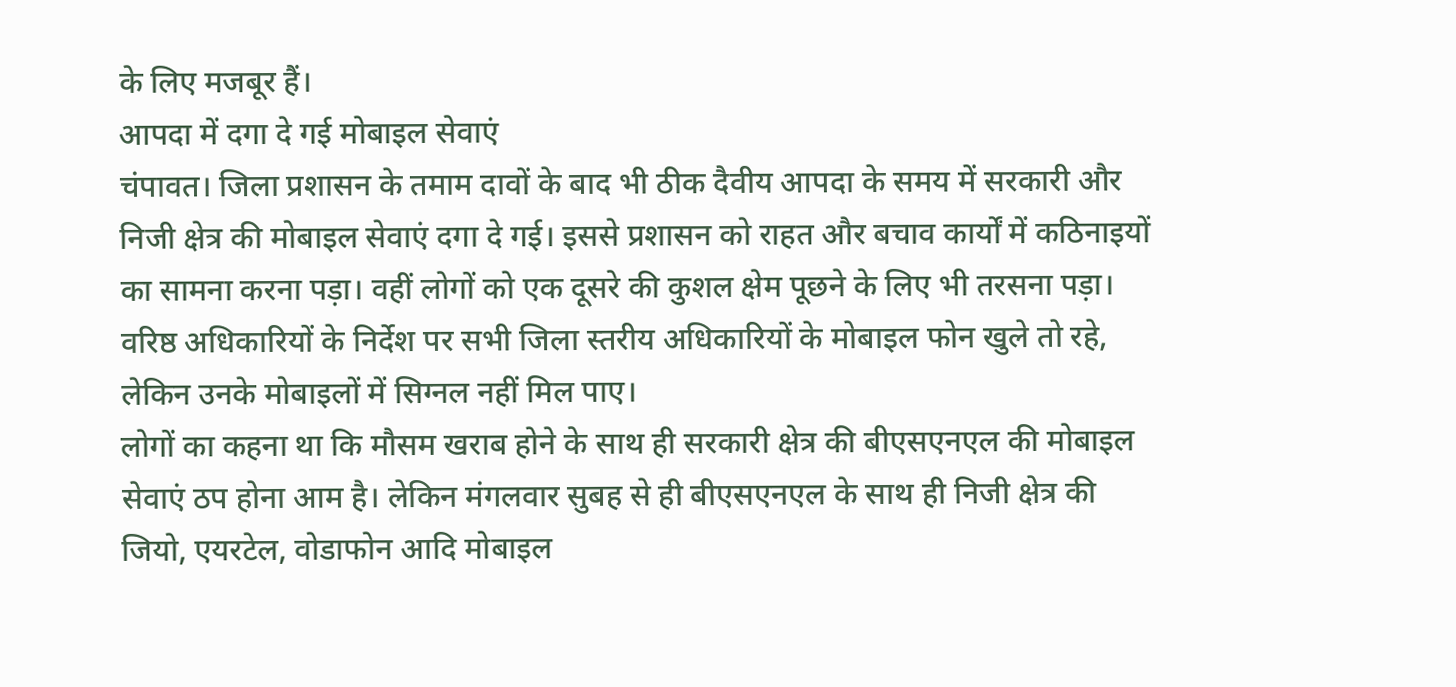के लिए मजबूर हैं।
आपदा में दगा दे गई मोबाइल सेवाएं
चंपावत। जिला प्रशासन के तमाम दावों के बाद भी ठीक दैवीय आपदा के समय में सरकारी और निजी क्षेत्र की मोबाइल सेवाएं दगा दे गई। इससे प्रशासन को राहत और बचाव कार्यों में कठिनाइयों का सामना करना पड़ा। वहीं लोगों को एक दूसरे की कुशल क्षेम पूछने के लिए भी तरसना पड़ा। वरिष्ठ अधिकारियों के निर्देश पर सभी जिला स्तरीय अधिकारियों के मोबाइल फोन खुले तो रहे, लेकिन उनके मोबाइलों में सिग्नल नहीं मिल पाए।
लोगों का कहना था कि मौसम खराब होने के साथ ही सरकारी क्षेत्र की बीएसएनएल की मोबाइल सेवाएं ठप होना आम है। लेकिन मंगलवार सुबह से ही बीएसएनएल के साथ ही निजी क्षेत्र की जियो, एयरटेल, वोडाफोन आदि मोबाइल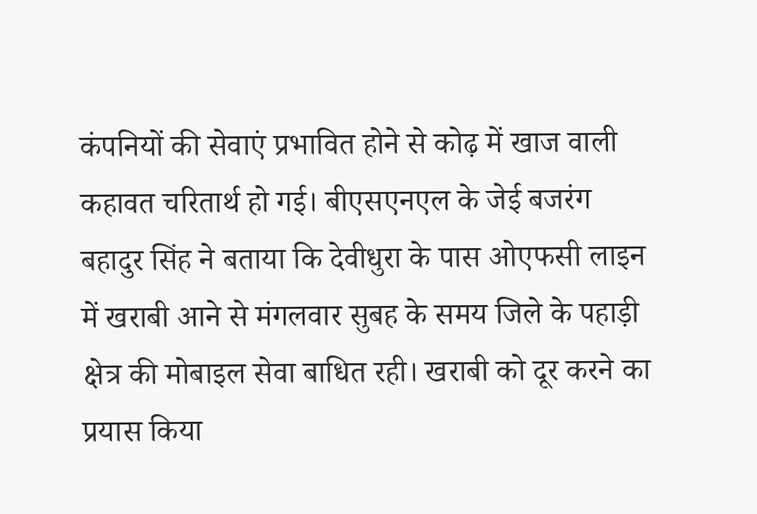कंपनियों की सेवाएं प्रभावित होने से कोढ़ में खाज वाली कहावत चरितार्थ हो गई। बीएसएनएल के जेई बजरंग बहादुर सिंह ने बताया कि देवीधुरा के पास ओएफसी लाइन में खराबी आने से मंगलवार सुबह के समय जिले के पहाड़ी क्षेत्र की मोबाइल सेवा बाधित रही। खराबी को दूर करने का प्रयास किया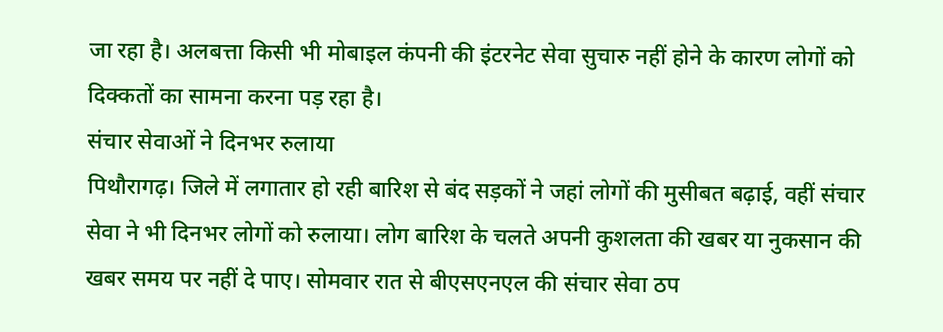जा रहा है। अलबत्ता किसी भी मोबाइल कंपनी की इंटरनेट सेवा सुचारु नहीं होने के कारण लोगों को दिक्कतों का सामना करना पड़ रहा है।
संचार सेवाओं ने दिनभर रुलाया
पिथौरागढ़। जिले में लगातार हो रही बारिश से बंद सड़कों ने जहां लोगों की मुसीबत बढ़ाई, वहीं संचार सेवा ने भी दिनभर लोगों को रुलाया। लोग बारिश के चलते अपनी कुशलता की खबर या नुकसान की खबर समय पर नहीं दे पाए। सोमवार रात से बीएसएनएल की संचार सेवा ठप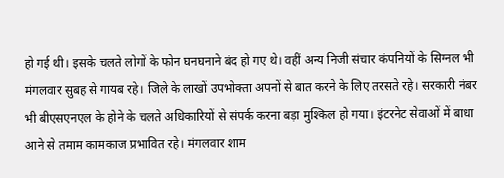हो गई थी। इसके चलते लोगों के फोन घनघनाने बंद हो गए थे। वहीं अन्य निजी संचार कंपनियों के सिग्नल भी मंगलवार सुबह से गायब रहे। जिले के लाखों उपभोक्ता अपनों से बात करने के लिए तरसते रहे। सरकारी नंबर भी बीएसएनएल के होने के चलते अधिकारियों से संपर्क करना बड़ा मुश्किल हो गया। इंटरनेट सेवाओं में बाधा आने से तमाम कामकाज प्रभावित रहे। मंगलवार शाम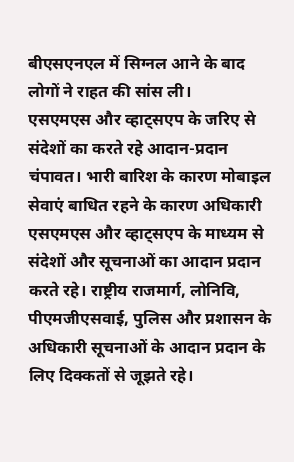बीएसएनएल में सिग्नल आने के बाद लोगों ने राहत की सांस ली।
एसएमएस और व्हाट्सएप के जरिए से संदेशों का करते रहे आदान-प्रदान
चंपावत। भारी बारिश के कारण मोबाइल सेवाएं बाधित रहने के कारण अधिकारी एसएमएस और व्हाट्सएप के माध्यम से संदेशों और सूचनाओं का आदान प्रदान करते रहे। राष्ट्रीय राजमार्ग, लोनिवि, पीएमजीएसवाई, पुलिस और प्रशासन के अधिकारी सूचनाओं के आदान प्रदान के लिए दिक्कतों से जूझते रहे।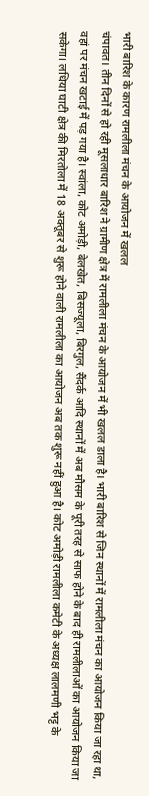भारी बारिश के कारण रामलीला मंचन के आयोजन में खलल
चंपावत। तीन दिनों से हो रही मूसलाधार बारिश ने ग्रामीण क्षेत्र में रामलीला मंचन के आयोजन में भी खलल डाला है। भारी बारिश से जिन स्थानों में रामलीला मंचन का आयोजन किया जा रहा था, वहां पर मंचन खटाई में पड़ गया है। स्वांला, कोट अमोड़ी, बेलखेत, बिसज्यूला, बिरगुल, सैंदर्क आदि स्थानों में अब मौसम के पूरी तरह से साफ होने के बाद ही रामलीलाओं का आयोजन किया जा सकेगा। लधिया घाटी क्षेत्र की मिरतोला में 18 अक्तूबर से शुरू होने वाली रामलीला का आयोजन अब तक शुरू नहीं हुआ है। कोट अमोड़ी रामलीला कमेटी के अध्यक्ष लालमणी भट्ट के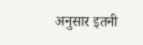अनुसार इतनी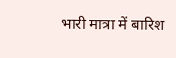भारी मात्रा में बारिश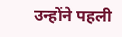उन्होंने पहली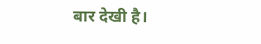बार देखी है।